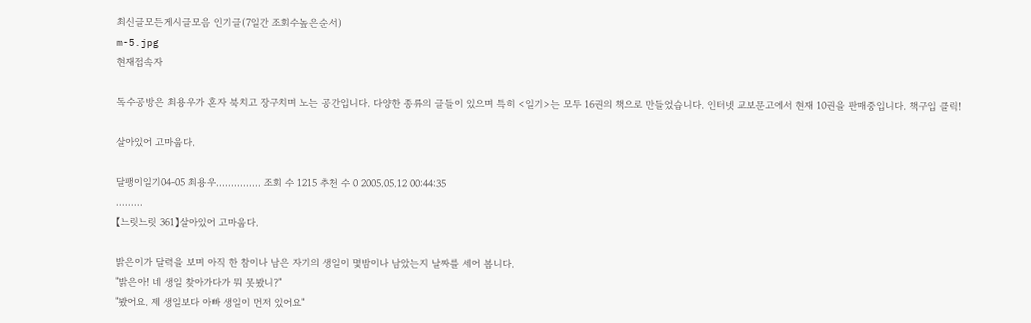최신글모든게시글모음 인기글(7일간 조회수높은순서)
m-5.jpg
현재접속자

독수공방은 최용우가 혼자 북치고 장구치며 노는 공간입니다. 다양한 종류의 글들이 있으며 특히 <일기>는 모두 16권의 책으로 만들었습니다. 인터넷 교보문고에서 현재 10권을 판매중입니다. 책구입 클릭!

살아있어 고마웁다.

달팽이일기04-05 최용우............... 조회 수 1215 추천 수 0 2005.05.12 00:44:35
.........
【느릿느릿 361】살아있어 고마웁다.

밝은이가 달력을 보며 아직 한 참이나 남은 자기의 생일이 몇밤이나 남았는지 날짜를 세어 봅니다.
"밝은아! 네 생일 찾아가다가 뭐 못봤니?"
"봤어요. 제 생일보다 아빠 생일이 먼저 있어요"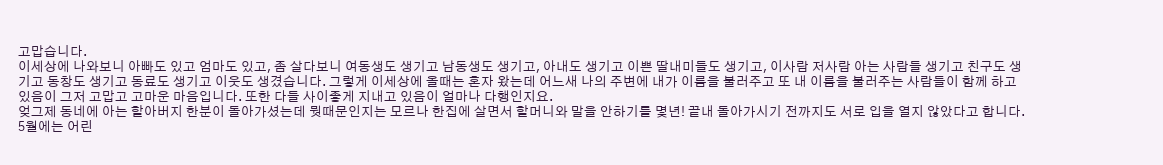고맙습니다.
이세상에 나와보니 아빠도 있고 엄마도 있고, 좀 살다보니 여동생도 생기고 남동생도 생기고, 아내도 생기고 이쁜 딸내미들도 생기고, 이사람 저사람 아는 사람들 생기고 친구도 생기고 동창도 생기고 동료도 생기고 이웃도 생겼습니다. 그렇게 이세상에 올때는 혼자 왔는데 어느새 나의 주변에 내가 이름을 불러주고 또 내 이름을 불러주는 사람들이 함께 하고 있음이 그저 고맙고 고마운 마음입니다. 또한 다들 사이좋게 지내고 있음이 얼마나 다행인지요.
엊그제 동네에 아는 할아버지 한분이 돌아가셨는데 뭣때문인지는 모르나 한집에 살면서 할머니와 말을 안하기를 몇년! 끝내 돌아가시기 전까지도 서로 입을 열지 않았다고 합니다.
5월에는 어린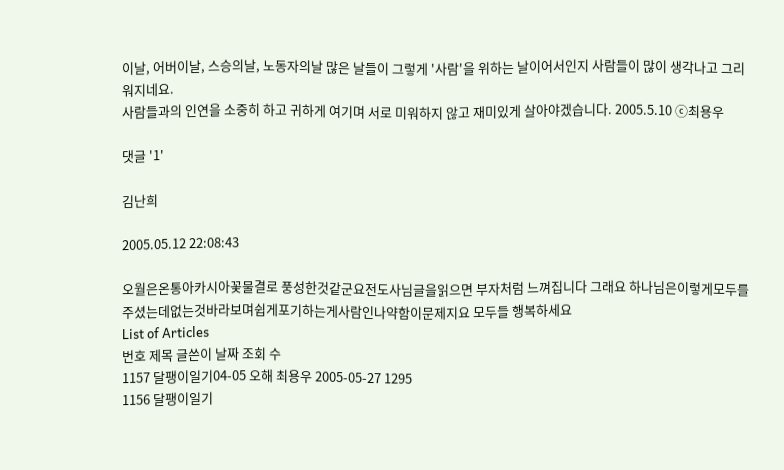이날, 어버이날, 스승의날, 노동자의날 많은 날들이 그렇게 '사람'을 위하는 날이어서인지 사람들이 많이 생각나고 그리워지네요.
사람들과의 인연을 소중히 하고 귀하게 여기며 서로 미워하지 않고 재미있게 살아야겠습니다. 2005.5.10 ⓒ최용우

댓글 '1'

김난희

2005.05.12 22:08:43

오월은온통아카시아꽃물결로 풍성한것같군요전도사님글을읽으면 부자처럼 느껴집니다 그래요 하나님은이렇게모두를주셨는데없는것바라보며쉽게포기하는게사람인나약함이문제지요 모두들 행복하세요
List of Articles
번호 제목 글쓴이 날짜 조회 수
1157 달팽이일기04-05 오해 최용우 2005-05-27 1295
1156 달팽이일기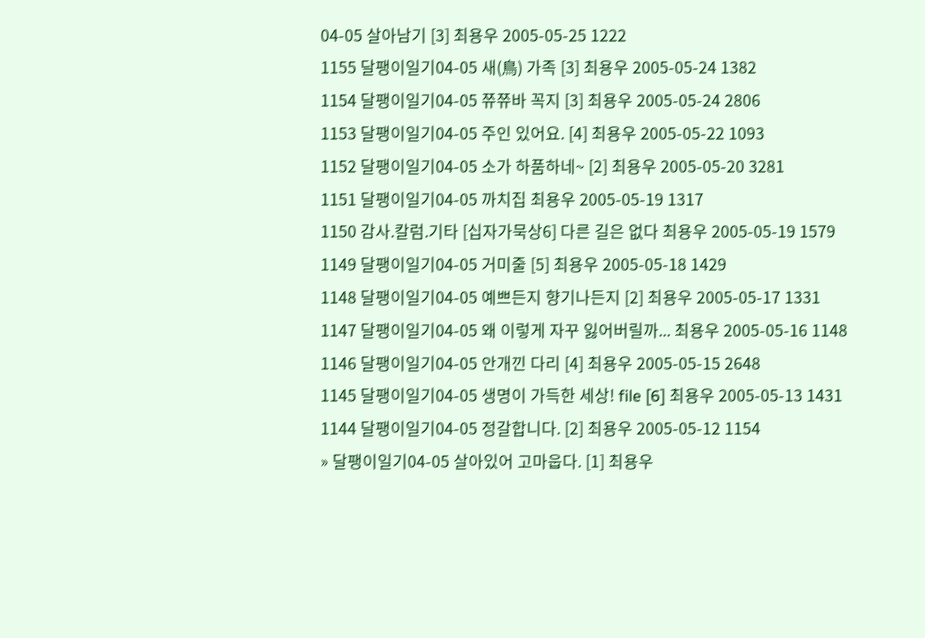04-05 살아남기 [3] 최용우 2005-05-25 1222
1155 달팽이일기04-05 새(鳥) 가족 [3] 최용우 2005-05-24 1382
1154 달팽이일기04-05 쮸쮸바 꼭지 [3] 최용우 2005-05-24 2806
1153 달팽이일기04-05 주인 있어요. [4] 최용우 2005-05-22 1093
1152 달팽이일기04-05 소가 하품하네~ [2] 최용우 2005-05-20 3281
1151 달팽이일기04-05 까치집 최용우 2005-05-19 1317
1150 감사.칼럼.기타 [십자가묵상6] 다른 길은 없다 최용우 2005-05-19 1579
1149 달팽이일기04-05 거미줄 [5] 최용우 2005-05-18 1429
1148 달팽이일기04-05 예쁘든지 향기나든지 [2] 최용우 2005-05-17 1331
1147 달팽이일기04-05 왜 이렇게 자꾸 잃어버릴까... 최용우 2005-05-16 1148
1146 달팽이일기04-05 안개낀 다리 [4] 최용우 2005-05-15 2648
1145 달팽이일기04-05 생명이 가득한 세상! file [6] 최용우 2005-05-13 1431
1144 달팽이일기04-05 정갈합니다. [2] 최용우 2005-05-12 1154
» 달팽이일기04-05 살아있어 고마웁다. [1] 최용우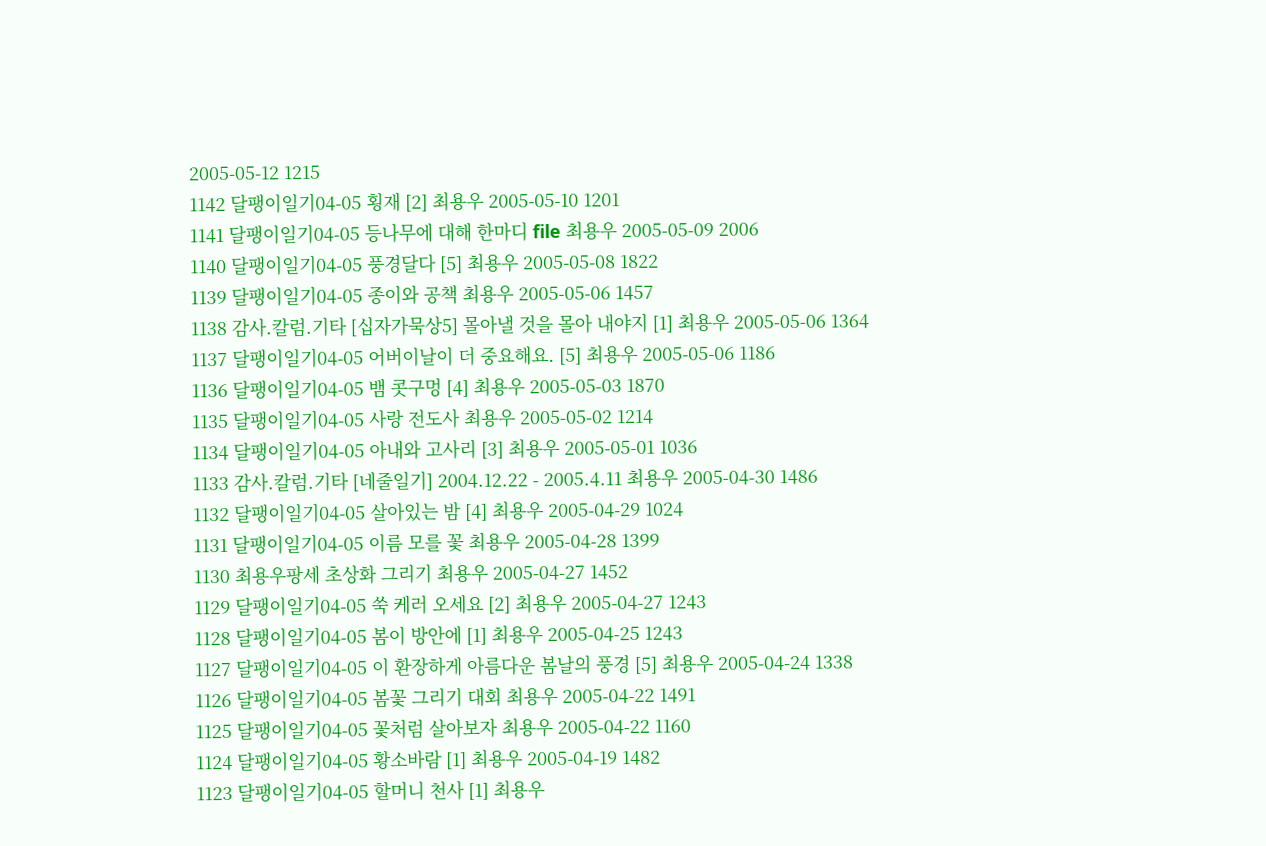2005-05-12 1215
1142 달팽이일기04-05 횡재 [2] 최용우 2005-05-10 1201
1141 달팽이일기04-05 등나무에 대해 한마디 file 최용우 2005-05-09 2006
1140 달팽이일기04-05 풍경달다 [5] 최용우 2005-05-08 1822
1139 달팽이일기04-05 종이와 공책 최용우 2005-05-06 1457
1138 감사.칼럼.기타 [십자가묵상5] 몰아낼 것을 몰아 내야지 [1] 최용우 2005-05-06 1364
1137 달팽이일기04-05 어버이날이 더 중요해요. [5] 최용우 2005-05-06 1186
1136 달팽이일기04-05 뱀 콧구멍 [4] 최용우 2005-05-03 1870
1135 달팽이일기04-05 사랑 전도사 최용우 2005-05-02 1214
1134 달팽이일기04-05 아내와 고사리 [3] 최용우 2005-05-01 1036
1133 감사.칼럼.기타 [네줄일기] 2004.12.22 - 2005.4.11 최용우 2005-04-30 1486
1132 달팽이일기04-05 살아있는 밤 [4] 최용우 2005-04-29 1024
1131 달팽이일기04-05 이름 모를 꽃 최용우 2005-04-28 1399
1130 최용우팡세 초상화 그리기 최용우 2005-04-27 1452
1129 달팽이일기04-05 쑥 케러 오세요 [2] 최용우 2005-04-27 1243
1128 달팽이일기04-05 봄이 방안에 [1] 최용우 2005-04-25 1243
1127 달팽이일기04-05 이 환장하게 아름다운 봄날의 풍경 [5] 최용우 2005-04-24 1338
1126 달팽이일기04-05 봄꽃 그리기 대회 최용우 2005-04-22 1491
1125 달팽이일기04-05 꽃처럼 살아보자 최용우 2005-04-22 1160
1124 달팽이일기04-05 황소바람 [1] 최용우 2005-04-19 1482
1123 달팽이일기04-05 할머니 천사 [1] 최용우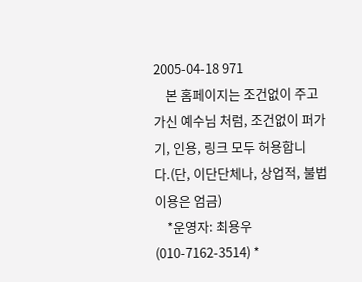2005-04-18 971
    본 홈페이지는 조건없이 주고가신 예수님 처럼, 조건없이 퍼가기, 인용, 링크 모두 허용합니다.(단, 이단단체나, 상업적, 불법이용은 엄금)
    *운영자: 최용우 (010-7162-3514) *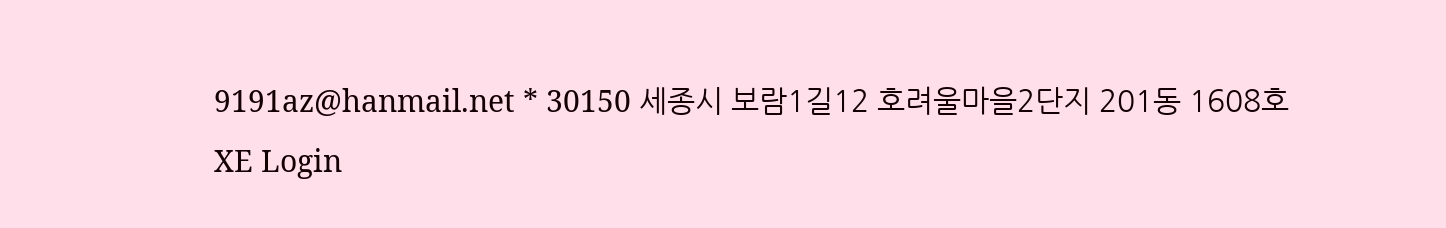9191az@hanmail.net * 30150 세종시 보람1길12 호려울마을2단지 201동 1608호
XE Login